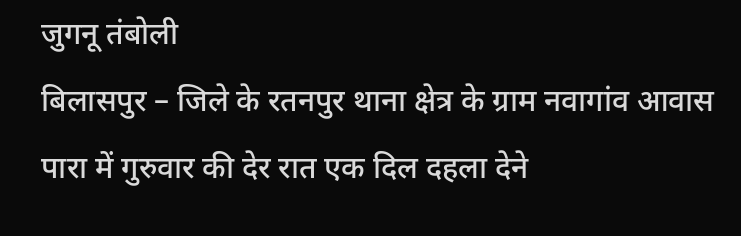जुगनू तंबोली
बिलासपुर – जिले के रतनपुर थाना क्षेत्र के ग्राम नवागांव आवास पारा में गुरुवार की देर रात एक दिल दहला देने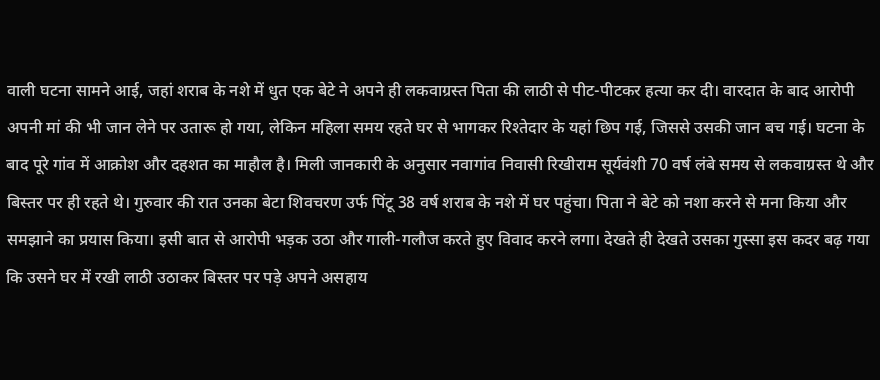वाली घटना सामने आई, जहां शराब के नशे में धुत एक बेटे ने अपने ही लकवाग्रस्त पिता की लाठी से पीट-पीटकर हत्या कर दी। वारदात के बाद आरोपी अपनी मां की भी जान लेने पर उतारू हो गया, लेकिन महिला समय रहते घर से भागकर रिश्तेदार के यहां छिप गई, जिससे उसकी जान बच गई। घटना के बाद पूरे गांव में आक्रोश और दहशत का माहौल है। मिली जानकारी के अनुसार नवागांव निवासी रिखीराम सूर्यवंशी 70 वर्ष लंबे समय से लकवाग्रस्त थे और बिस्तर पर ही रहते थे। गुरुवार की रात उनका बेटा शिवचरण उर्फ पिंटू 38 वर्ष शराब के नशे में घर पहुंचा। पिता ने बेटे को नशा करने से मना किया और समझाने का प्रयास किया। इसी बात से आरोपी भड़क उठा और गाली-गलौज करते हुए विवाद करने लगा। देखते ही देखते उसका गुस्सा इस कदर बढ़ गया कि उसने घर में रखी लाठी उठाकर बिस्तर पर पड़े अपने असहाय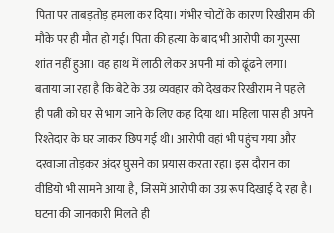पिता पर ताबड़तोड़ हमला कर दिया। गंभीर चोटों के कारण रिखीराम की मौके पर ही मौत हो गई। पिता की हत्या के बाद भी आरोपी का गुस्सा शांत नहीं हुआ। वह हाथ में लाठी लेकर अपनी मां को ढूंढने लगा।
बताया जा रहा है कि बेटे के उग्र व्यवहार को देखकर रिखीराम ने पहले ही पत्नी को घर से भाग जाने के लिए कह दिया था। महिला पास ही अपने रिश्तेदार के घर जाकर छिप गई थी। आरोपी वहां भी पहुंच गया और दरवाजा तोड़कर अंदर घुसने का प्रयास करता रहा। इस दौरान का वीडियो भी सामने आया है, जिसमें आरोपी का उग्र रूप दिखाई दे रहा है। घटना की जानकारी मिलते ही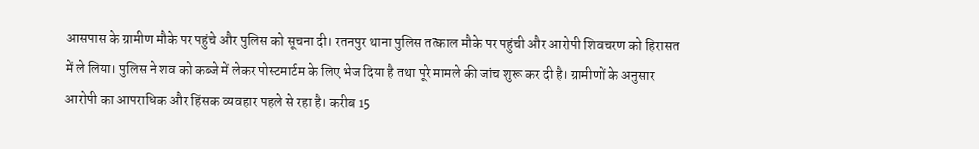आसपास के ग्रामीण मौके पर पहुंचे और पुलिस को सूचना दी। रतनपुर थाना पुलिस तत्काल मौके पर पहुंची और आरोपी शिवचरण को हिरासत में ले लिया। पुलिस ने शव को कब्जे में लेकर पोस्टमार्टम के लिए भेज दिया है तथा पूरे मामले की जांच शुरू कर दी है। ग्रामीणों के अनुसार आरोपी का आपराधिक और हिंसक व्यवहार पहले से रहा है। करीब 15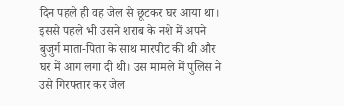दिन पहले ही वह जेल से छूटकर घर आया था। इससे पहले भी उसने शराब के नशे में अपने बुजुर्ग माता-पिता के साथ मारपीट की थी और घर में आग लगा दी थी। उस मामले में पुलिस ने उसे गिरफ्तार कर जेल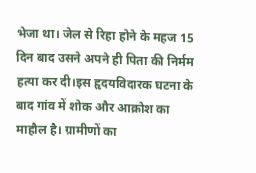भेजा था। जेल से रिहा होने के महज 15 दिन बाद उसने अपने ही पिता की निर्मम हत्या कर दी।इस हृदयविदारक घटना के बाद गांव में शोक और आक्रोश का माहौल है। ग्रामीणों का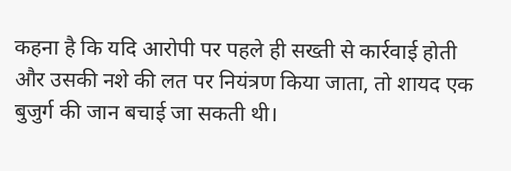कहना है कि यदि आरोपी पर पहले ही सख्ती से कार्रवाई होती और उसकी नशे की लत पर नियंत्रण किया जाता, तो शायद एक बुजुर्ग की जान बचाई जा सकती थी।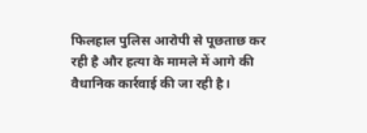फिलहाल पुलिस आरोपी से पूछताछ कर रही है और हत्या के मामले में आगे की वैधानिक कार्रवाई की जा रही है।